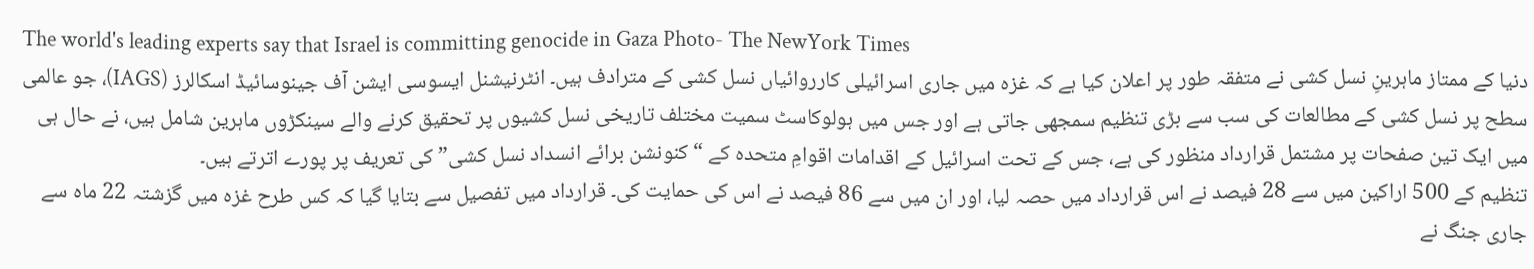The world's leading experts say that Israel is committing genocide in Gaza Photo- The NewYork Times
دنیا کے ممتاز ماہرینِ نسل کشی نے متفقہ طور پر اعلان کیا ہے کہ غزہ میں جاری اسرائیلی کارروائیاں نسل کشی کے مترادف ہیں۔ انٹرنیشنل ایسوسی ایشن آف جینوسائیڈ اسکالرز (IAGS)، جو عالمی سطح پر نسل کشی کے مطالعات کی سب سے بڑی تنظیم سمجھی جاتی ہے اور جس میں ہولوکاسٹ سمیت مختلف تاریخی نسل کشیوں پر تحقیق کرنے والے سینکڑوں ماہرین شامل ہیں، نے حال ہی میں ایک تین صفحات پر مشتمل قرارداد منظور کی ہے، جس کے تحت اسرائیل کے اقدامات اقوامِ متحدہ کے “کنونشن برائے انسداد نسل کشی” کی تعریف پر پورے اترتے ہیں۔
تنظیم کے 500 اراکین میں سے 28 فیصد نے اس قرارداد میں حصہ لیا، اور ان میں سے 86 فیصد نے اس کی حمایت کی۔ قرارداد میں تفصیل سے بتایا گیا کہ کس طرح غزہ میں گزشتہ 22 ماہ سے جاری جنگ نے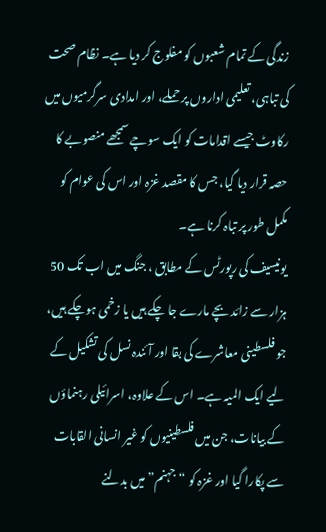زندگی کے تمام شعبوں کو مفلوج کر دیا ہے۔ نظام صحت کی تباہی، تعلیمی اداروں پر حملے، اور امدادی سرگرمیوں میں رکاوٹ جیسے اقدامات کو ایک سوچے سمجھے منصوبے کا حصہ قرار دیا گیا، جس کا مقصد غزہ اور اس کی عوام کو مکمل طور پر تباہ کرنا ہے۔
یونیسیف کی رپورٹس کے مطابق ، جنگ میں اب تک 50 ہزار سے زائد بچے مارے جا چکے ہیں یا زخمی ہوچکے ہیں، جو فلسطینی معاشرے کی بقا اور آئندہ نسل کی تشکیل کے لیے ایک المیہ ہے۔ اس کے علاوہ، اسرائیلی رہنماؤں کے بیانات، جن میں فلسطینیوں کو غیر انسانی القابات سے پکارا گیا اور غزہ کو “جہنم” میں بدلنے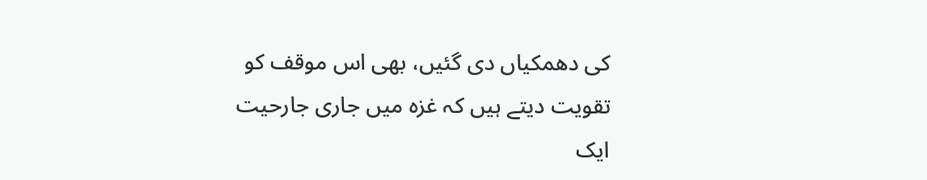کی دھمکیاں دی گئیں، بھی اس موقف کو تقویت دیتے ہیں کہ غزہ میں جاری جارحیت ایک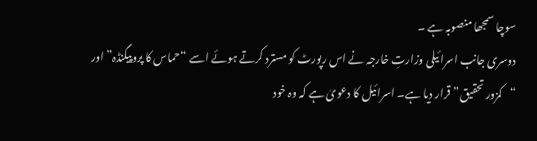سوچا سمجھا منصوبہ ہے ۔
دوسری جانب اسرائیلی وزارتِ خارجہ نے اس رپورٹ کو مسترد کرتے ہوئے اسے “حماس کا پروپیگنڈہ” اور “کمزور تحقیق” قرار دیا ہے۔ اسرائیل کا دعویٰ ہے کہ وہ خود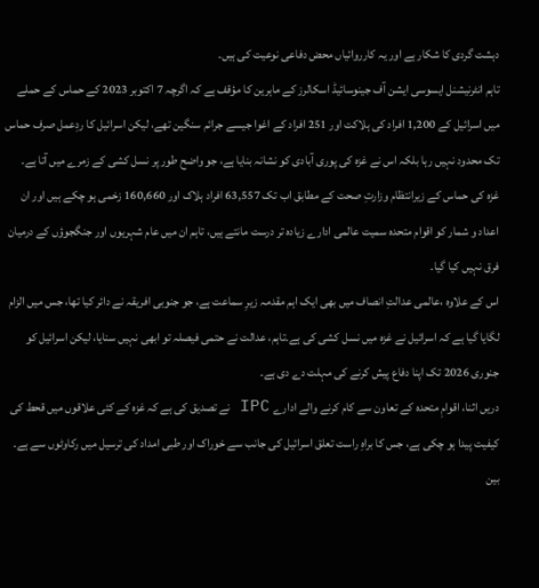دہشت گردی کا شکار ہے اور یہ کارروائیاں محض دفاعی نوعیت کی ہیں۔
تاہم انٹرنیشنل ایسوسی ایشن آف جینوسائیڈ اسکالرز کے ماہرین کا مؤقف ہے کہ اگرچہ 7 اکتوبر 2023 کے حماس کے حملے میں اسرائیل کے 1,200 افراد کی ہلاکت اور 251 افراد کے اغوا جیسے جرائم سنگین تھے، لیکن اسرائیل کا ردِعمل صرف حماس تک محدود نہیں رہا بلکہ اس نے غزہ کی پوری آبادی کو نشانہ بنایا ہے، جو واضح طور پر نسل کشی کے زمرے میں آتا ہے۔
غزہ کی حماس کے زیرانتظام وزارتِ صحت کے مطابق اب تک 63,557 افراد ہلاک اور 160,660 زخمی ہو چکے ہیں اور ان اعداد و شمار کو اقوام متحدہ سمیت عالمی ادارے زیادہ تر درست مانتے ہیں، تاہم ان میں عام شہریوں اور جنگجوؤں کے درمیان فرق نہیں کیا گیا۔
اس کے علاوہ ،عالمی عدالتِ انصاف میں بھی ایک اہم مقدمہ زیرِ سماعت ہے، جو جنوبی افریقہ نے دائر کیا تھا، جس میں الزام لگایا گیا ہے کہ اسرائیل نے غزہ میں نسل کشی کی ہے۔تاہم، عدالت نے حتمی فیصلہ تو ابھی نہیں سنایا، لیکن اسرائیل کو جنوری 2026 تک اپنا دفاع پیش کرنے کی مہلت دے دی ہے۔
دریں اثنا، اقوامِ متحدہ کے تعاون سے کام کرنے والے ادارے IPC نے تصدیق کی ہے کہ غزہ کے کئی علاقوں میں قحط کی کیفیت پیدا ہو چکی ہے، جس کا براہِ راست تعلق اسرائیل کی جانب سے خوراک اور طبی امداد کی ترسیل میں رکاوٹوں سے ہے۔ بین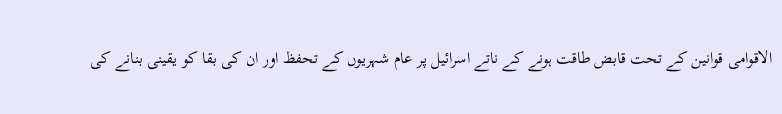الاقوامی قوانین کے تحت قابض طاقت ہونے کے ناتے اسرائیل پر عام شہریوں کے تحفظ اور ان کی بقا کو یقینی بنانے کی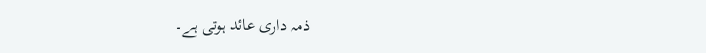ذمہ داری عائد ہوتی ہے۔